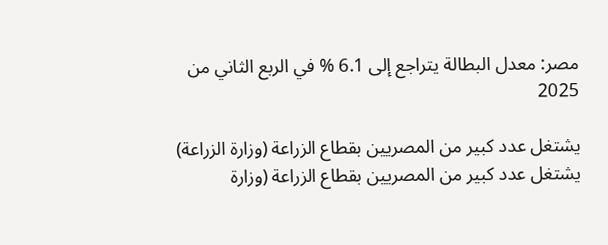مصر: معدل البطالة يتراجع إلى 6.1 % في الربع الثاني من 2025

يشتغل عدد كبير من المصريين بقطاع الزراعة (وزارة الزراعة)
يشتغل عدد كبير من المصريين بقطاع الزراعة (وزارة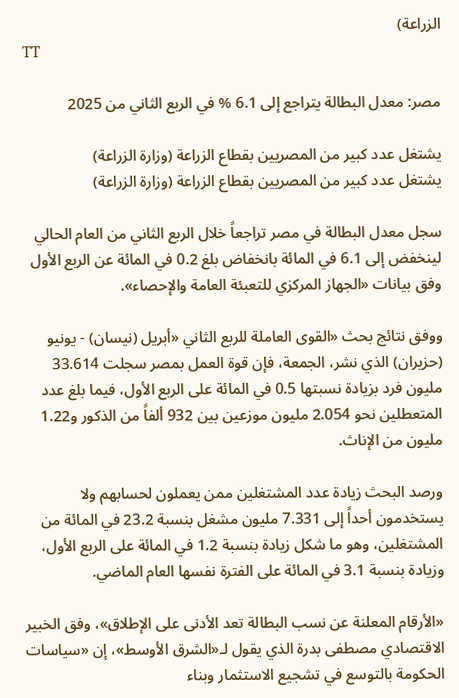الزراعة)
TT

مصر: معدل البطالة يتراجع إلى 6.1 % في الربع الثاني من 2025

يشتغل عدد كبير من المصريين بقطاع الزراعة (وزارة الزراعة)
يشتغل عدد كبير من المصريين بقطاع الزراعة (وزارة الزراعة)

سجل معدل البطالة في مصر تراجعاً خلال الربع الثاني من العام الحالي لينخفض إلى 6.1 في المائة بانخفاض بلغ 0.2 في المائة عن الربع الأول وفق بيانات «الجهاز المركزي للتعبئة العامة والإحصاء».

ووفق نتائج بحث «القوى العاملة للربع الثاني «أبريل (نيسان) - يونيو (حزيران) الذي نشر، الجمعة، فإن قوة العمل بمصر سجلت 33.614 مليون فرد بزيادة نسبتها 0.5 في المائة على الربع الأول، فيما بلغ عدد المتعطلين نحو 2.054 مليون موزعين بين 932 ألفاً من الذكور و1.22 مليون من الإناث.

ورصد البحث زيادة عدد المشتغلين ممن يعملون لحسابهم ولا يستخدمون أحداً إلى 7.331 مليون مشغل بنسبة 23.2 في المائة من المشتغلين، وهو ما شكل زيادة بنسبة 1.2 في المائة على الربع الأول، وزيادة بنسبة 3.1 في المائة على الفترة نفسها العام الماضي.

«الأرقام المعلنة عن نسب البطالة تعد الأدنى على الإطلاق»، وفق الخبير الاقتصادي مصطفى بدرة الذي يقول لـ«الشرق الأوسط»، إن «سياسات الحكومة بالتوسع في تشجيع الاستثمار وبناء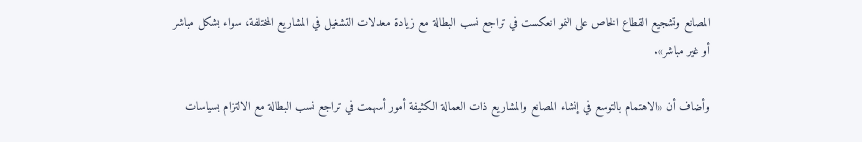المصانع وتشجيع القطاع الخاص على النمو انعكست في تراجع نسب البطالة مع زيادة معدلات التشغيل في المشاريع المختلفة، سواء بشكل مباشر أو غير مباشر».

وأضاف أن «الاهتمام بالتوسع في إنشاء المصانع والمشاريع ذات العمالة الكثيفة أمور أسهمت في تراجع نسب البطالة مع الالتزام بسياسات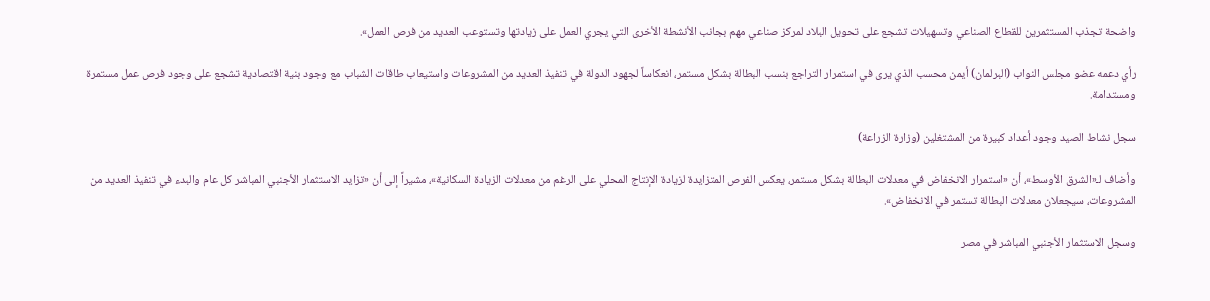واضحة تجذب المستثمرين للقطاع الصناعي وتسهيلات تشجع على تحويل البلاد لمركز صناعي مهم بجانب الأنشطة الأخرى التي يجري العمل على زيادتها وتستوعب العديد من فرص العمل».

رأي دعمه عضو مجلس النواب (البرلمان) أيمن محسب الذي يرى في استمرار التراجع بنسب البطالة بشكل مستمر، انعكاساً لجهود الدولة في تنفيذ العديد من المشروعات واستيعاب طاقات الشباب مع وجود بنية اقتصادية تشجع على وجود فرص عمل مستمرة ومستدامة.

سجل نشاط الصيد وجود أعداد كبيرة من المشتغلين (وزارة الزراعة)

وأضاف لـ«الشرق الأوسط»، أن «استمرار الانخفاض في معدلات البطالة بشكل مستمر، يعكس الفرص المتزايدة لزيادة الإنتاج المحلي على الرغم من معدلات الزيادة السكانية»، مشيراً إلى أن «تزايد الاستثمار الأجنبي المباشر كل عام والبدء في تنفيذ العديد من المشروعات، سيجعلان معدلات البطالة تستمر في الانخفاض».

وسجل الاستثمار الأجنبي المباشر في مصر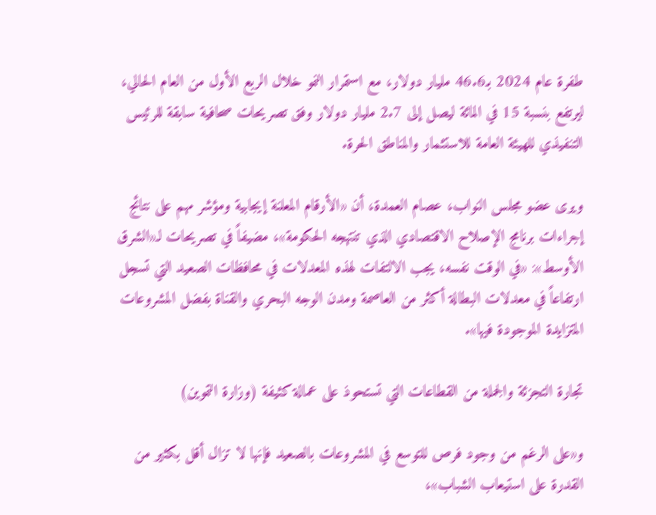طفرة عام 2024 بـ46.6 مليار دولار، مع استمرار النمو خلال الربع الأول من العام الحالي، ليرتفع بنسبة 15 في المائة ليصل إلى 2.7 مليار دولار وفق تصريحات صحافية سابقة للرئيس التنفيذي للهيئة العامة للاستثمار والمناطق الحرة.

ويرى عضو مجلس النواب، عصام العمدة، أن «الأرقام المعلنة إيجابية ومؤشر مهم على نتائج إجراءات برنامج الإصلاح الاقتصادي الذي تنتهجه الحكومة»، مضيفاً في تصريحات لـ«الشرق الأوسط»: «في الوقت نفسه، يجب الالتفات لهذه المعدلات في محافظات الصعيد التي تسجل ارتفاعاً في معدلات البطالة أكثر من العاصمة ومدن الوجه البحري والقناة بفضل المشروعات المتزايدة الموجودة فيها».

تجارة التجزئة والجملة من القطاعات التي تستحوذ على عمالة كثيفة (وزارة التموين)

و«على الرغم من وجود فرص للتوسع في المشروعات بالصعيد فإنها لا تزال أقل بكثير من القدرة على استيعاب الشباب»،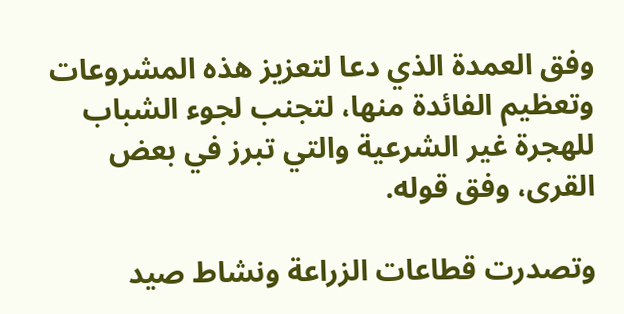وفق العمدة الذي دعا لتعزيز هذه المشروعات وتعظيم الفائدة منها، لتجنب لجوء الشباب للهجرة غير الشرعية والتي تبرز في بعض القرى، وفق قوله.

وتصدرت قطاعات الزراعة ونشاط صيد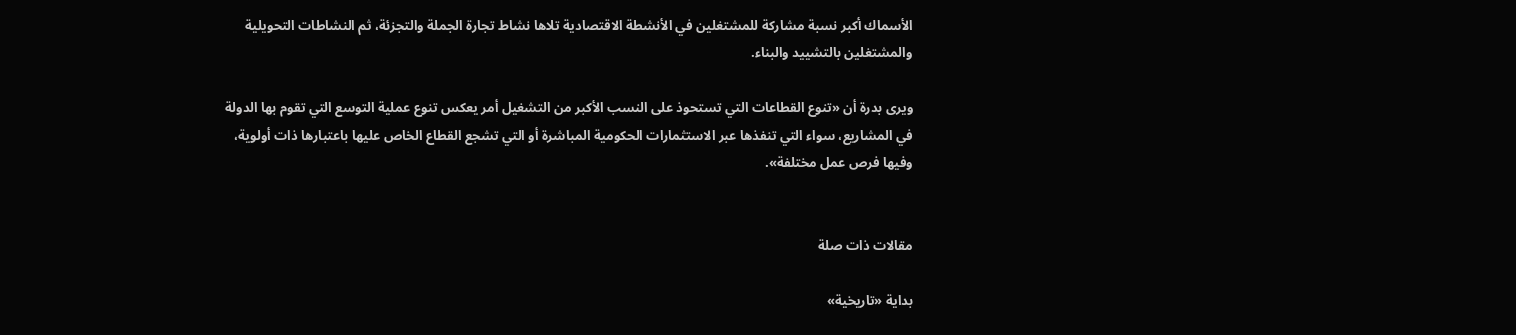الأسماك أكبر نسبة مشاركة للمشتغلين في الأنشطة الاقتصادية تلاها نشاط تجارة الجملة والتجزئة، ثم النشاطات التحويلية والمشتغلين بالتشييد والبناء.

ويرى بدرة أن «تنوع القطاعات التي تستحوذ على النسب الأكبر من التشغيل أمر يعكس تنوع عملية التوسع التي تقوم بها الدولة في المشاريع، سواء التي تنفذها عبر الاستثمارات الحكومية المباشرة أو التي تشجع القطاع الخاص عليها باعتبارها ذات أولوية، وفيها فرص عمل مختلفة».


مقالات ذات صلة

بداية «تاريخية»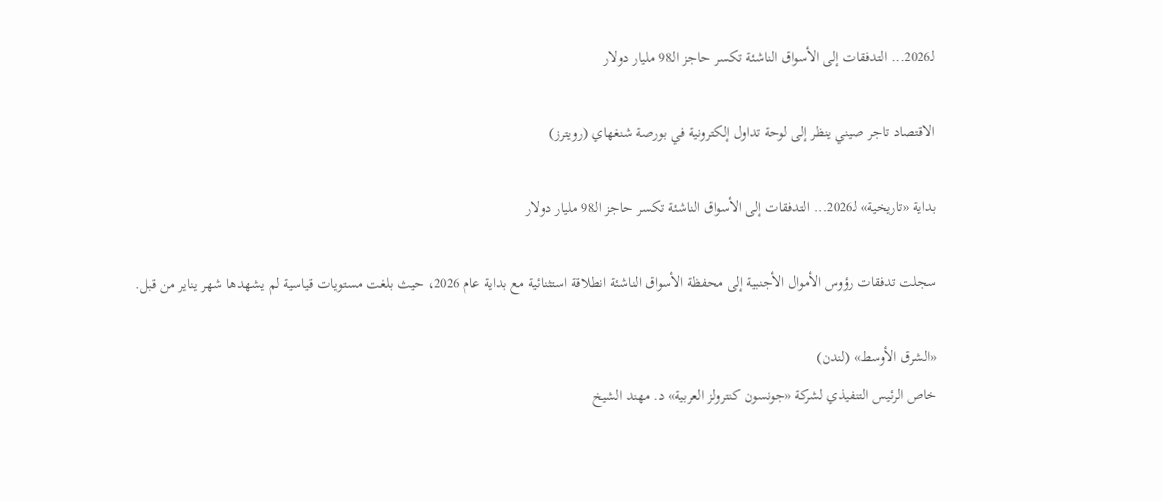لـ2026... التدفقات إلى الأسواق الناشئة تكسر حاجز الـ98 مليار دولار

الاقتصاد تاجر صيني ينظر إلى لوحة تداول إلكترونية في بورصة شنغهاي (رويترز)

بداية «تاريخية» لـ2026... التدفقات إلى الأسواق الناشئة تكسر حاجز الـ98 مليار دولار

سجلت تدفقات رؤوس الأموال الأجنبية إلى محفظة الأسواق الناشئة انطلاقة استثنائية مع بداية عام 2026، حيث بلغت مستويات قياسية لم يشهدها شهر يناير من قبل.

«الشرق الأوسط» (لندن)
خاص الرئيس التنفيذي لشركة «جونسون كنترولز العربية» د. مهند الشيخ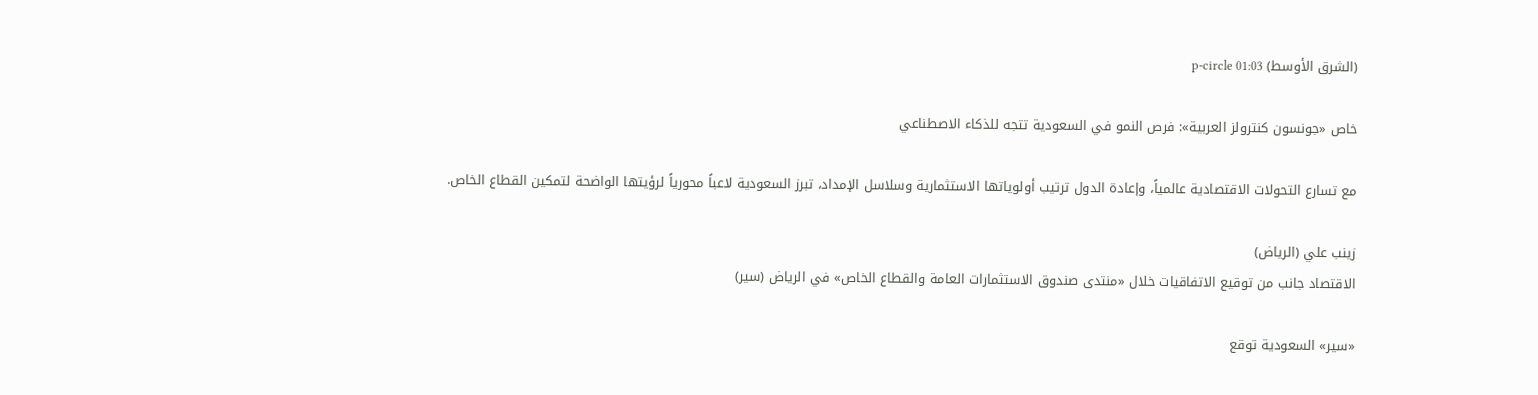(الشرق الأوسط) p-circle 01:03

خاص «جونسون كنترولز العربية»: فرص النمو في السعودية تتجه للذكاء الاصطناعي

مع تسارع التحولات الاقتصادية عالمياً، وإعادة الدول ترتيب أولوياتها الاستثمارية وسلاسل الإمداد، تبرز السعودية لاعباً محورياً لرؤيتها الواضحة لتمكين القطاع الخاص.

زينب علي (الرياض)
الاقتصاد جانب من توقيع الاتفاقيات خلال «منتدى صندوق الاستثمارات العامة والقطاع الخاص» في الرياض (سير)

«سير» السعودية توقع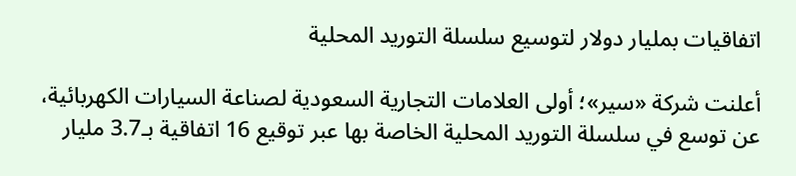اتفاقيات بمليار دولار لتوسيع سلسلة التوريد المحلية

أعلنت شركة «سير»؛ أولى العلامات التجارية السعودية لصناعة السيارات الكهربائية، عن توسع في سلسلة التوريد المحلية الخاصة بها عبر توقيع 16 اتفاقية بـ3.7 مليار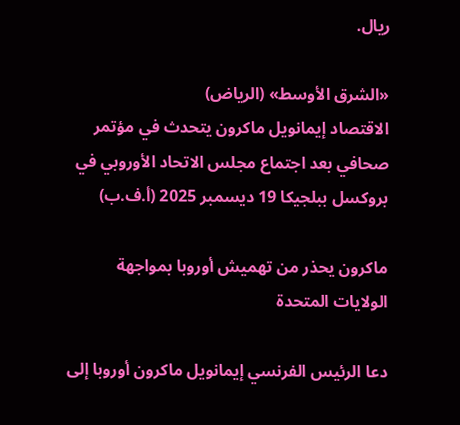ريال.

«الشرق الأوسط» (الرياض)
الاقتصاد إيمانويل ماكرون يتحدث في مؤتمر صحافي بعد اجتماع مجلس الاتحاد الأوروبي في بروكسل ببلجيكا 19 ديسمبر 2025 (أ.ف.ب)

ماكرون يحذر من تهميش أوروبا بمواجهة الولايات المتحدة

دعا الرئيس الفرنسي إيمانويل ماكرون أوروبا إلى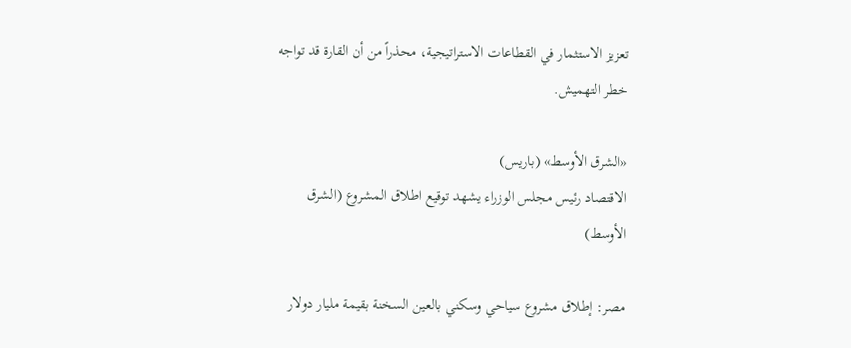تعزيز الاستثمار في القطاعات الاستراتيجية، محذراً من أن القارة قد تواجه خطر التهميش.

«الشرق الأوسط» (باريس)
الاقتصاد رئيس مجلس الوزراء يشهد توقيع اطلاق المشروع (الشرق الأوسط)

مصر: إطلاق مشروع سياحي وسكني بالعين السخنة بقيمة مليار دولار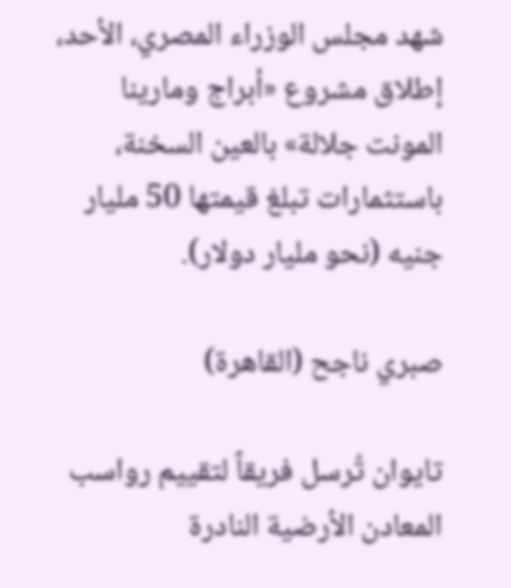شهد مجلس الوزراء المصري، الأحد، إطلاق مشروع «أبراج ومارينا المونت جلالة» بالعين السخنة، باستثمارات تبلغ قيمتها 50 مليار جنيه (نحو مليار دولار).

صبري ناجح (القاهرة)

تايوان تُرسل فريقاً لتقييم رواسب المعادن الأرضية النادرة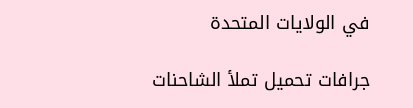في الولايات المتحدة

جرافات تحميل تملأ الشاحنات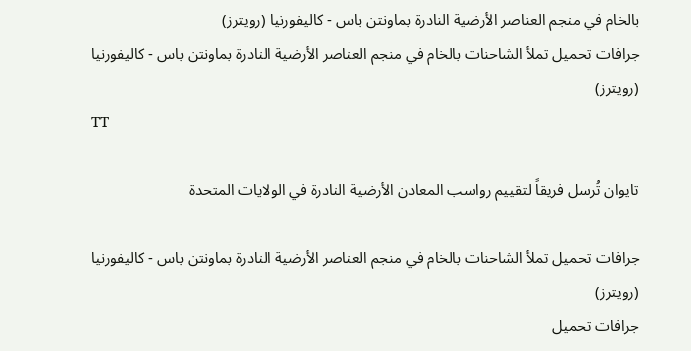بالخام في منجم العناصر الأرضية النادرة بماونتن باس - كاليفورنيا (رويترز)
جرافات تحميل تملأ الشاحنات بالخام في منجم العناصر الأرضية النادرة بماونتن باس - كاليفورنيا (رويترز)
TT

تايوان تُرسل فريقاً لتقييم رواسب المعادن الأرضية النادرة في الولايات المتحدة

جرافات تحميل تملأ الشاحنات بالخام في منجم العناصر الأرضية النادرة بماونتن باس - كاليفورنيا (رويترز)
جرافات تحميل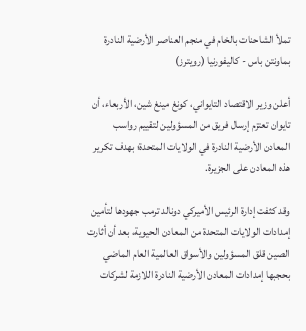تملأ الشاحنات بالخام في منجم العناصر الأرضية النادرة بماونتن باس - كاليفورنيا (رويترز)

أعلن وزير الاقتصاد التايواني، كونغ مينغ شين، الأربعاء، أن تايوان تعتزم إرسال فريق من المسؤولين لتقييم رواسب المعادن الأرضية النادرة في الولايات المتحدة؛ بهدف تكرير هذه المعادن على الجزيرة.

وقد كثفت إدارة الرئيس الأميركي دونالد ترمب جهودها لتأمين إمدادات الولايات المتحدة من المعادن الحيوية، بعد أن أثارت الصين قلق المسؤولين والأسواق العالمية العام الماضي بحجبها إمدادات المعادن الأرضية النادرة اللازمة لشركات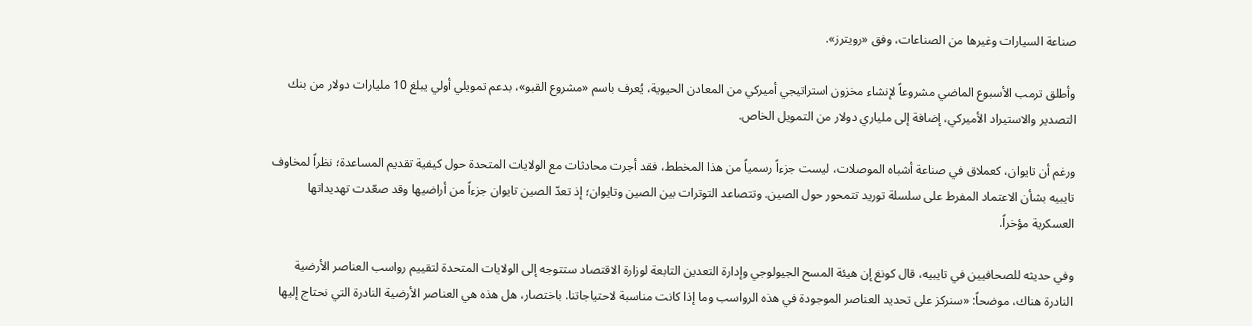صناعة السيارات وغيرها من الصناعات، وفق «رويترز».

وأطلق ترمب الأسبوع الماضي مشروعاً لإنشاء مخزون استراتيجي أميركي من المعادن الحيوية، يُعرف باسم «مشروع القبو»، بدعم تمويلي أولي يبلغ 10 مليارات دولار من بنك التصدير والاستيراد الأميركي، إضافة إلى ملياري دولار من التمويل الخاص.

ورغم أن تايوان، كعملاق في صناعة أشباه الموصلات، ليست جزءاً رسمياً من هذا المخطط، فقد أجرت محادثات مع الولايات المتحدة حول كيفية تقديم المساعدة؛ نظراً لمخاوف تايبيه بشأن الاعتماد المفرط على سلسلة توريد تتمحور حول الصين. وتتصاعد التوترات بين الصين وتايوان؛ إذ تعدّ الصين تايوان جزءاً من أراضيها وقد صعّدت تهديداتها العسكرية مؤخراً.

وفي حديثه للصحافيين في تايبيه، قال كونغ إن هيئة المسح الجيولوجي وإدارة التعدين التابعة لوزارة الاقتصاد ستتوجه إلى الولايات المتحدة لتقييم رواسب العناصر الأرضية النادرة هناك، موضحاً: «سنركز على تحديد العناصر الموجودة في هذه الرواسب وما إذا كانت مناسبة لاحتياجاتنا. باختصار، هل هذه هي العناصر الأرضية النادرة التي نحتاج إليها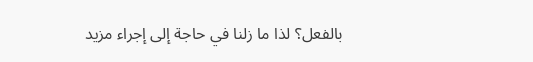بالفعل؟ لذا ما زلنا في حاجة إلى إجراء مزيد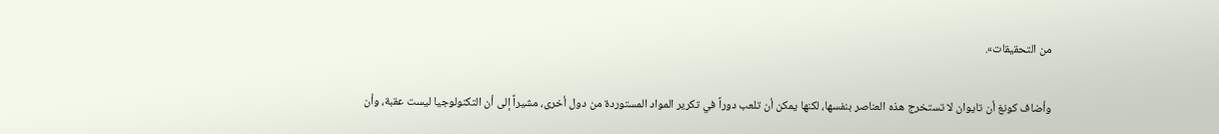من التحقيقات».

وأضاف كونغ أن تايوان لا تستخرج هذه العناصر بنفسها، لكنها يمكن أن تلعب دوراً في تكرير المواد المستوردة من دول أخرى، مشيراً إلى أن التكنولوجيا ليست عقبة، وأن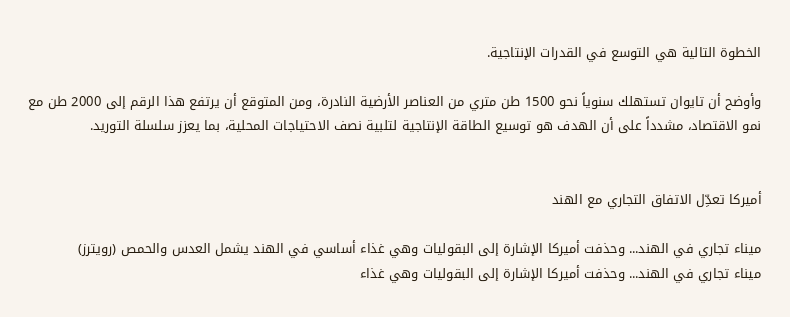الخطوة التالية هي التوسع في القدرات الإنتاجية.

وأوضح أن تايوان تستهلك سنوياً نحو 1500 طن متري من العناصر الأرضية النادرة، ومن المتوقع أن يرتفع هذا الرقم إلى 2000 طن مع نمو الاقتصاد، مشدداً على أن الهدف هو توسيع الطاقة الإنتاجية لتلبية نصف الاحتياجات المحلية، بما يعزز سلسلة التوريد.


أميركا تعدِّل الاتفاق التجاري مع الهند

ميناء تجاري في الهند... وحذفت أميركا الإشارة إلى البقوليات وهي غذاء أساسي في الهند يشمل العدس والحمص (رويترز)
ميناء تجاري في الهند... وحذفت أميركا الإشارة إلى البقوليات وهي غذاء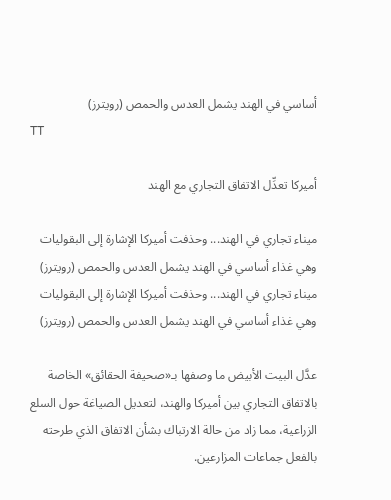أساسي في الهند يشمل العدس والحمص (رويترز)
TT

أميركا تعدِّل الاتفاق التجاري مع الهند

ميناء تجاري في الهند... وحذفت أميركا الإشارة إلى البقوليات وهي غذاء أساسي في الهند يشمل العدس والحمص (رويترز)
ميناء تجاري في الهند... وحذفت أميركا الإشارة إلى البقوليات وهي غذاء أساسي في الهند يشمل العدس والحمص (رويترز)

عدَّل البيت الأبيض ما وصفها بـ«صحيفة الحقائق» الخاصة بالاتفاق التجاري بين أميركا والهند، لتعديل الصياغة حول السلع الزراعية، مما زاد من حالة الارتباك بشأن الاتفاق الذي طرحته بالفعل جماعات المزارعين.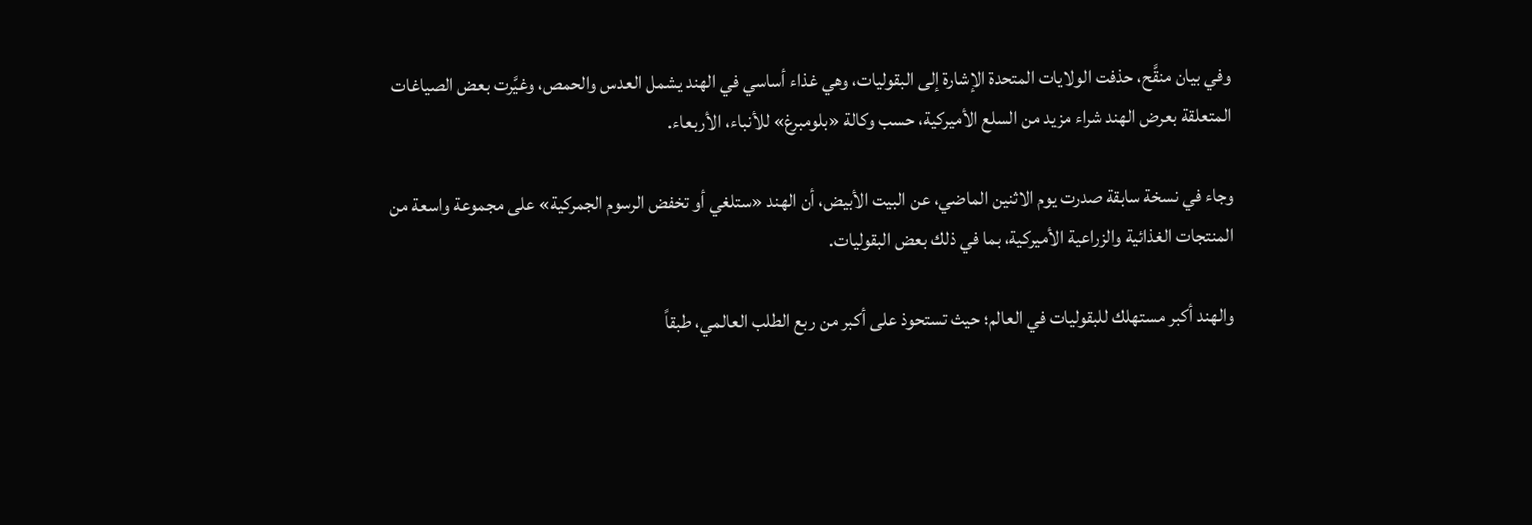وفي بيان منقَّح، حذفت الولايات المتحدة الإشارة إلى البقوليات، وهي غذاء أساسي في الهند يشمل العدس والحمص، وغيَّرت بعض الصياغات المتعلقة بعرض الهند شراء مزيد من السلع الأميركية، حسب وكالة «بلومبرغ» للأنباء، الأربعاء.

وجاء في نسخة سابقة صدرت يوم الاثنين الماضي، عن البيت الأبيض، أن الهند «ستلغي أو تخفض الرسوم الجمركية» على مجموعة واسعة من المنتجات الغذائية والزراعية الأميركية، بما في ذلك بعض البقوليات.

والهند أكبر مستهلك للبقوليات في العالم؛ حيث تستحوذ على أكبر من ربع الطلب العالمي، طبقاً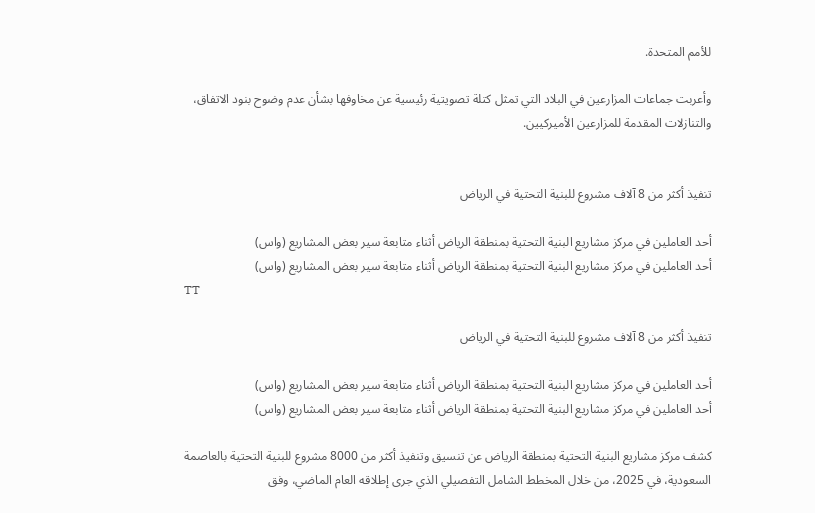للأمم المتحدة.

وأعربت جماعات المزارعين في البلاد التي تمثل كتلة تصويتية رئيسية عن مخاوفها بشأن عدم وضوح بنود الاتفاق، والتنازلات المقدمة للمزارعين الأميركيين.


تنفيذ أكثر من 8 آلاف مشروع للبنية التحتية في الرياض

أحد العاملين في مركز مشاريع البنية التحتية بمنطقة الرياض أثناء متابعة سير بعض المشاريع (واس)
أحد العاملين في مركز مشاريع البنية التحتية بمنطقة الرياض أثناء متابعة سير بعض المشاريع (واس)
TT

تنفيذ أكثر من 8 آلاف مشروع للبنية التحتية في الرياض

أحد العاملين في مركز مشاريع البنية التحتية بمنطقة الرياض أثناء متابعة سير بعض المشاريع (واس)
أحد العاملين في مركز مشاريع البنية التحتية بمنطقة الرياض أثناء متابعة سير بعض المشاريع (واس)

كشف مركز مشاريع البنية التحتية بمنطقة الرياض عن تنسيق وتنفيذ أكثر من 8000 مشروع للبنية التحتية بالعاصمة السعودية، في 2025، من خلال المخطط الشامل التفصيلي الذي جرى إطلاقه العام الماضي، وفق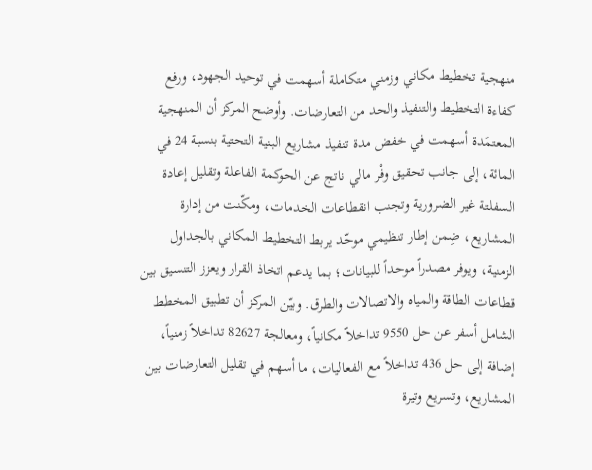منهجية تخطيط مكاني وزمني متكاملة أسهمت في توحيد الجهود، ورفع كفاءة التخطيط والتنفيذ والحد من التعارضات. وأوضح المركز أن المنهجية المعتمَدة أسهمت في خفض مدة تنفيذ مشاريع البنية التحتية بنسبة 24 في المائة، إلى جانب تحقيق وفْر مالي ناتج عن الحوكمة الفاعلة وتقليل إعادة السفلتة غير الضرورية وتجنب انقطاعات الخدمات، ومكّنت من إدارة المشاريع، ضِمن إطار تنظيمي موحّد يربط التخطيط المكاني بالجداول الزمنية، ويوفر مصدراً موحداً للبيانات؛ بما يدعم اتخاذ القرار ويعزز التنسيق بين قطاعات الطاقة والمياه والاتصالات والطرق. وبيّن المركز أن تطبيق المخطط الشامل أسفر عن حل 9550 تداخلاً مكانياً، ومعالجة 82627 تداخلاً زمنياً، إضافة إلى حل 436 تداخلاً مع الفعاليات، ما أسهم في تقليل التعارضات بين المشاريع، وتسريع وتيرة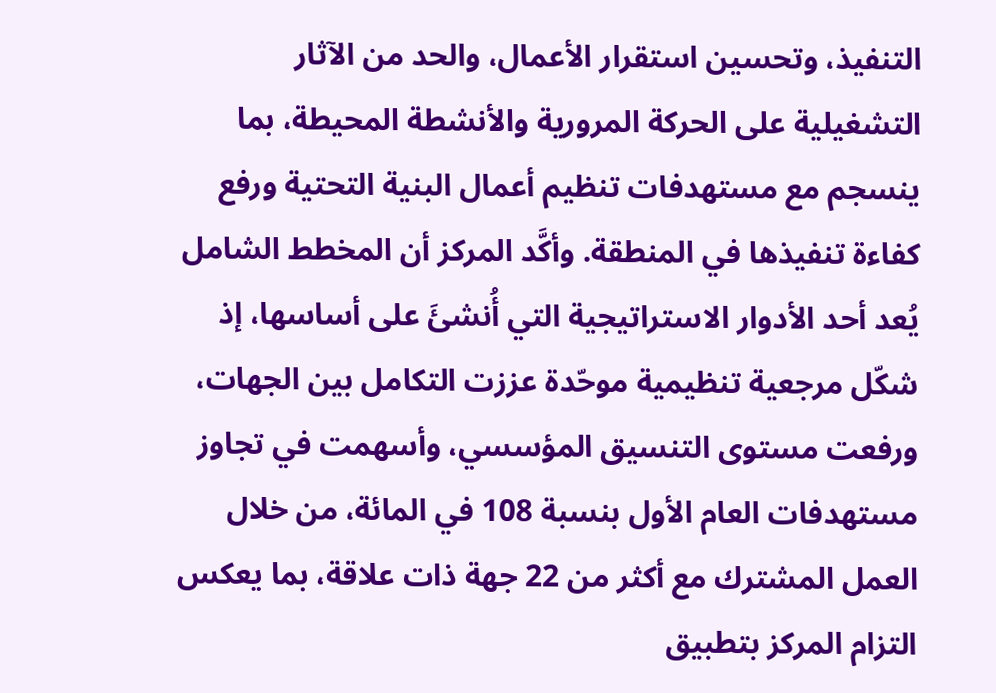التنفيذ، وتحسين استقرار الأعمال، والحد من الآثار التشغيلية على الحركة المرورية والأنشطة المحيطة، بما ينسجم مع مستهدفات تنظيم أعمال البنية التحتية ورفع كفاءة تنفيذها في المنطقة. وأكَّد المركز أن المخطط الشامل يُعد أحد الأدوار الاستراتيجية التي أُنشئَ على أساسها، إذ شكّل مرجعية تنظيمية موحّدة عززت التكامل بين الجهات، ورفعت مستوى التنسيق المؤسسي، وأسهمت في تجاوز مستهدفات العام الأول بنسبة 108 في المائة، من خلال العمل المشترك مع أكثر من 22 جهة ذات علاقة، بما يعكس التزام المركز بتطبيق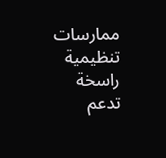ممارسات تنظيمية راسخة تدعم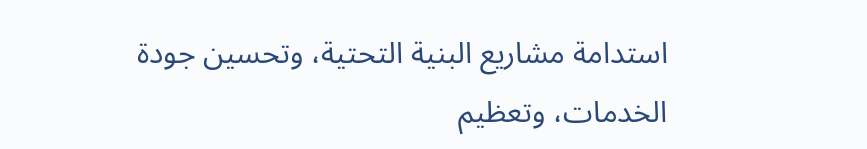استدامة مشاريع البنية التحتية، وتحسين جودة الخدمات، وتعظيم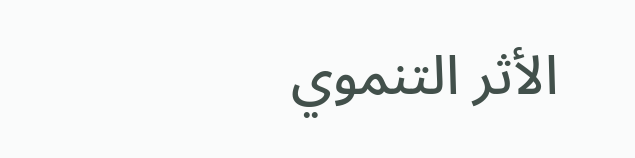الأثر التنموي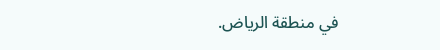في منطقة الرياض.